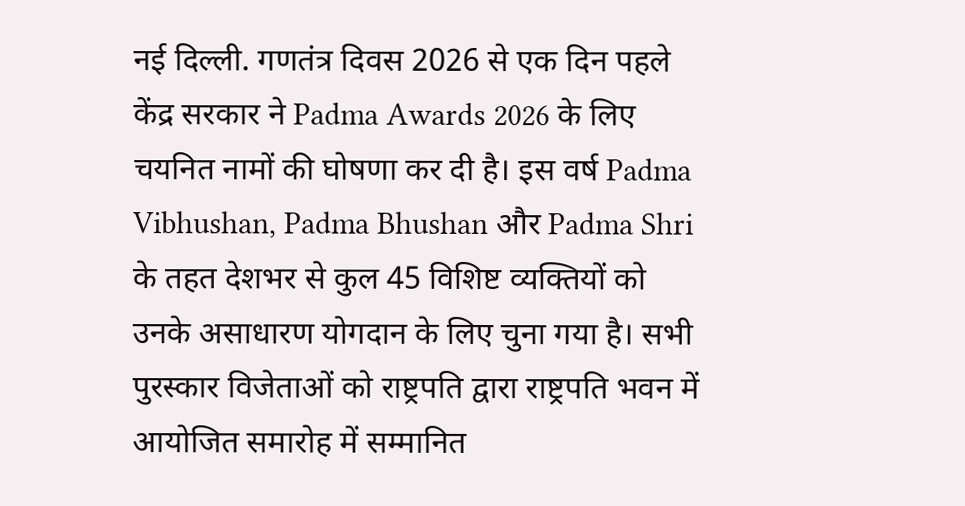नई दिल्ली. गणतंत्र दिवस 2026 से एक दिन पहले केंद्र सरकार ने Padma Awards 2026 के लिए चयनित नामों की घोषणा कर दी है। इस वर्ष Padma Vibhushan, Padma Bhushan और Padma Shri के तहत देशभर से कुल 45 विशिष्ट व्यक्तियों को उनके असाधारण योगदान के लिए चुना गया है। सभी पुरस्कार विजेताओं को राष्ट्रपति द्वारा राष्ट्रपति भवन में आयोजित समारोह में सम्मानित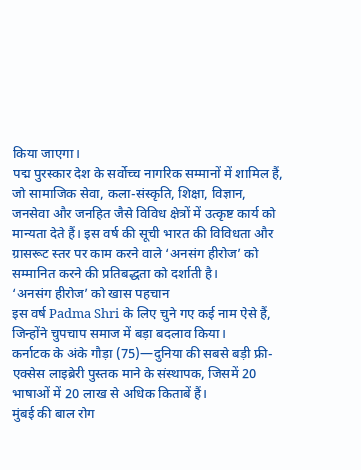किया जाएगा।
पद्म पुरस्कार देश के सर्वोच्च नागरिक सम्मानों में शामिल हैं, जो सामाजिक सेवा, कला-संस्कृति, शिक्षा, विज्ञान, जनसेवा और जनहित जैसे विविध क्षेत्रों में उत्कृष्ट कार्य को मान्यता देते हैं। इस वर्ष की सूची भारत की विविधता और ग्रासरूट स्तर पर काम करने वाले ‘अनसंग हीरोज’ को सम्मानित करने की प्रतिबद्धता को दर्शाती है।
‘अनसंग हीरोज’ को खास पहचान
इस वर्ष Padma Shri के लिए चुने गए कई नाम ऐसे हैं, जिन्होंने चुपचाप समाज में बड़ा बदलाव किया।
कर्नाटक के अंके गौड़ा (75)—दुनिया की सबसे बड़ी फ्री-एक्सेस लाइब्रेरी पुस्तक माने के संस्थापक, जिसमें 20 भाषाओं में 20 लाख से अधिक किताबें हैं।
मुंबई की बाल रोग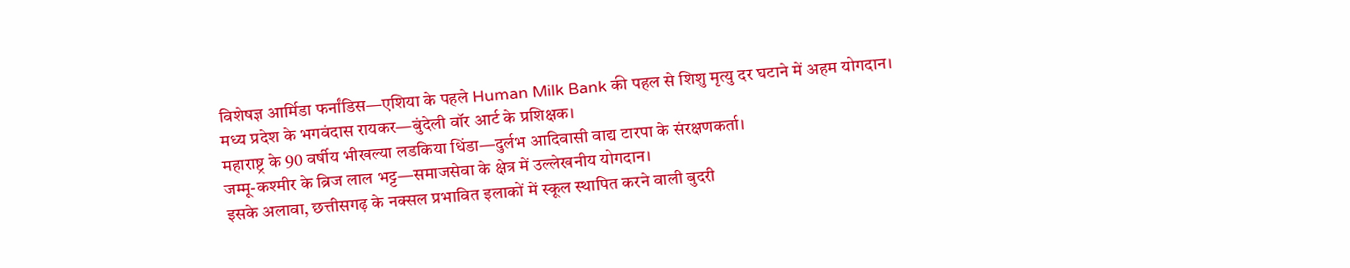विशेषज्ञ आर्मिडा फर्नांडिस—एशिया के पहले Human Milk Bank की पहल से शिशु मृत्यु दर घटाने में अहम योगदान।
मध्य प्रदेश के भगवंदास रायकर—बुंदेली वॉर आर्ट के प्रशिक्षक।
महाराष्ट्र के 90 वर्षीय भीखल्या लडकिया धिंडा—दुर्लभ आदिवासी वाद्य टारपा के संरक्षणकर्ता।
जम्मू-कश्मीर के ब्रिज लाल भट्ट—समाजसेवा के क्षेत्र में उल्लेखनीय योगदान।
इसके अलावा, छत्तीसगढ़ के नक्सल प्रभावित इलाकों में स्कूल स्थापित करने वाली बुदरी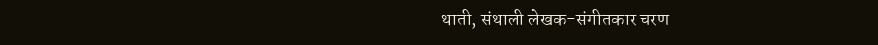थाती, संथाली लेखक-संगीतकार चरण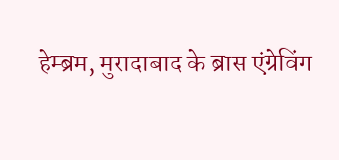हेम्ब्रम, मुरादाबाद के ब्रास एंग्रेविंग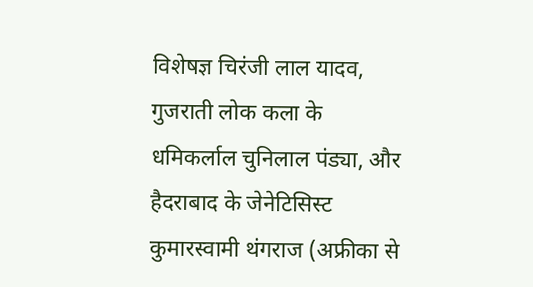विशेषज्ञ चिरंजी लाल यादव, गुजराती लोक कला के धमिकर्लाल चुनिलाल पंड्या, और हैदराबाद के जेनेटिसिस्ट कुमारस्वामी थंगराज (अफ्रीका से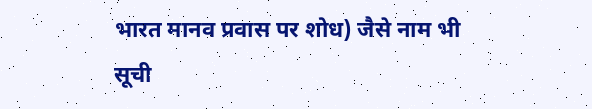भारत मानव प्रवास पर शोध) जैसे नाम भी सूची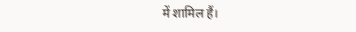में शामिल हैं।